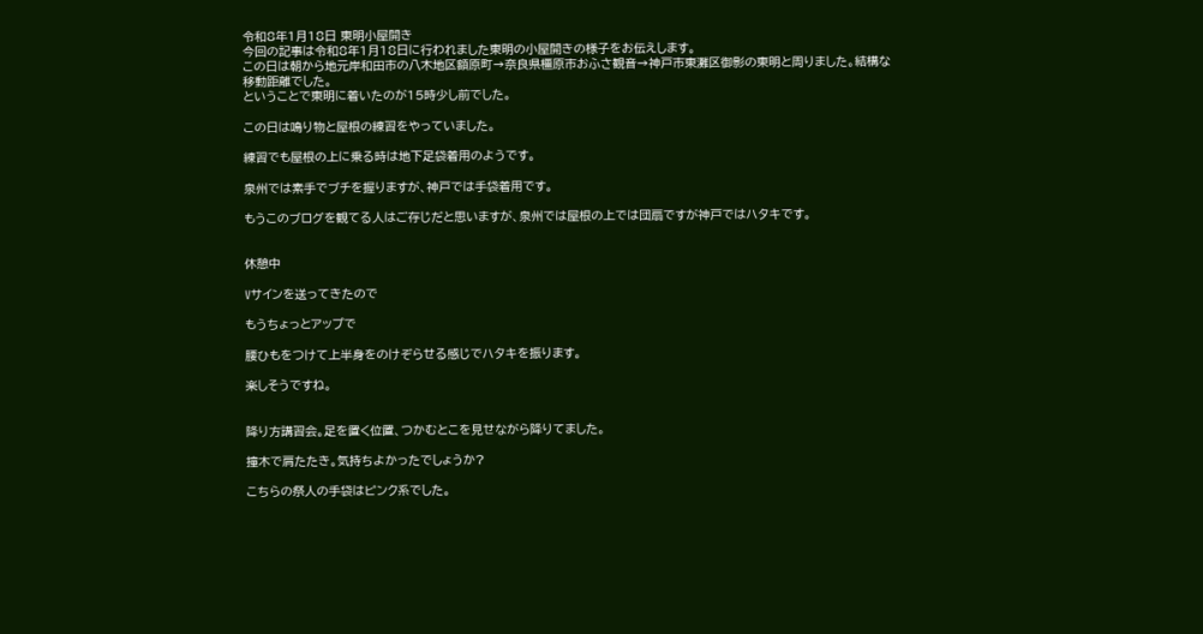令和8年1月18日 東明小屋開き
今回の記事は令和8年1月18日に行われました東明の小屋開きの様子をお伝えします。
この日は朝から地元岸和田市の八木地区額原町→奈良県橿原市おふさ観音→神戸市東灘区御影の東明と周りました。結構な移動距離でした。
ということで東明に着いたのが15時少し前でした。

この日は鳴り物と屋根の練習をやっていました。

練習でも屋根の上に乗る時は地下足袋着用のようです。

泉州では素手でブチを握りますが、神戸では手袋着用です。

もうこのブログを観てる人はご存じだと思いますが、泉州では屋根の上では団扇ですが神戸ではハタキです。


休憩中

Vサインを送ってきたので

もうちょっとアップで

腰ひもをつけて上半身をのけぞらせる感じでハタキを振ります。

楽しそうですね。


降り方講習会。足を置く位置、つかむとこを見せながら降りてました。

撞木で肩たたき。気持ちよかったでしょうか?

こちらの祭人の手袋はピンク系でした。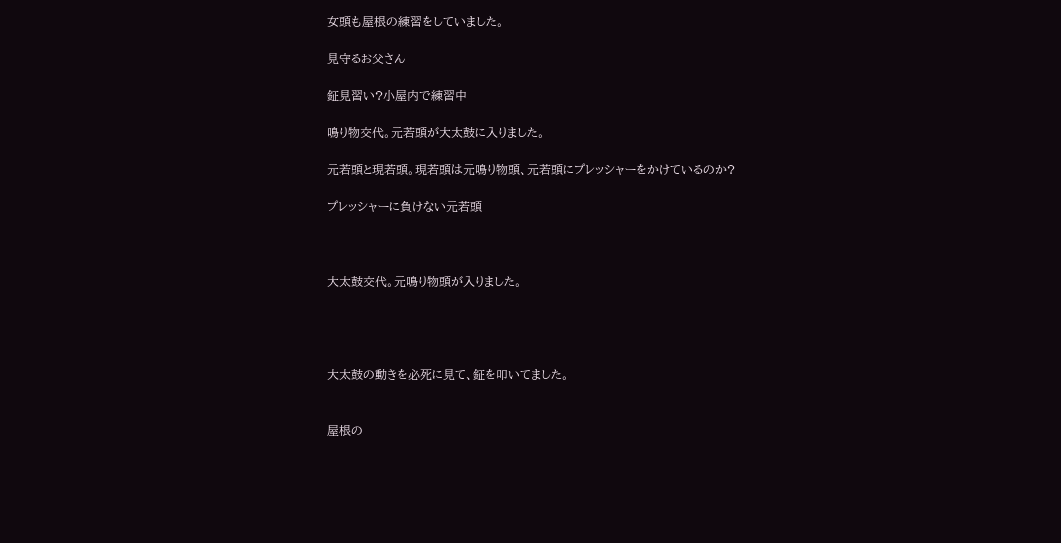女頭も屋根の練習をしていました。

見守るお父さん

鉦見習い?小屋内で練習中

鳴り物交代。元若頭が大太鼓に入りました。

元若頭と現若頭。現若頭は元鳴り物頭、元若頭にプレッシャーをかけているのか?

プレッシャーに負けない元若頭



大太鼓交代。元鳴り物頭が入りました。




大太鼓の動きを必死に見て、鉦を叩いてました。


屋根の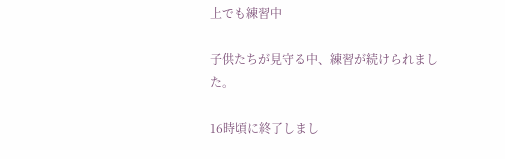上でも練習中

子供たちが見守る中、練習が続けられました。

16時頃に終了しまし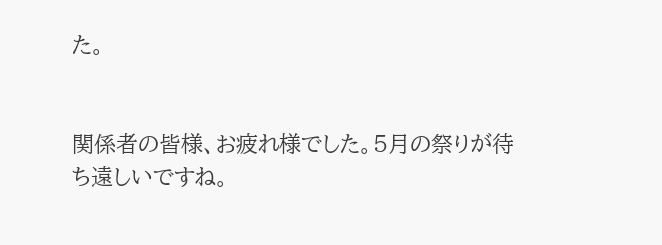た。


関係者の皆様、お疲れ様でした。5月の祭りが待ち遠しいですね。